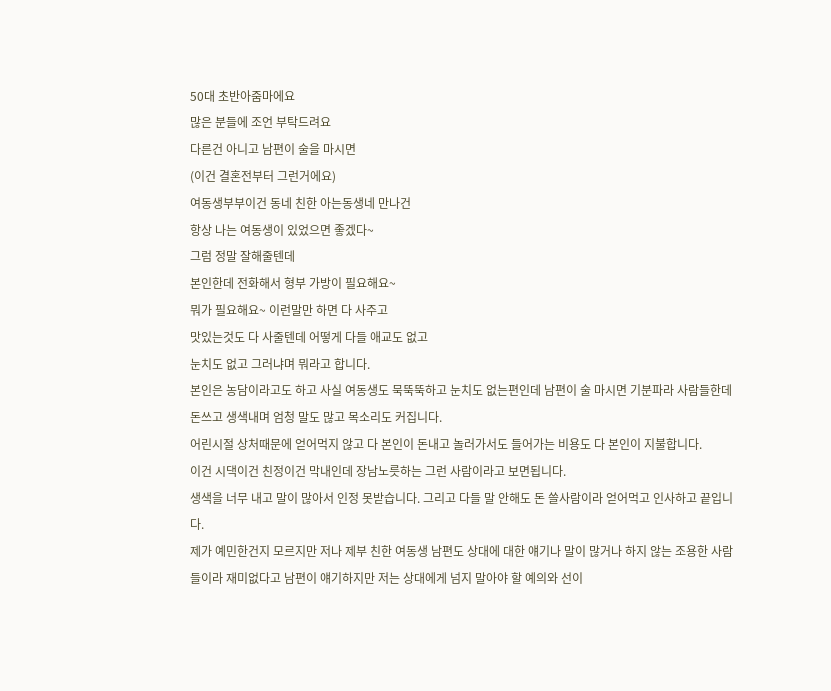50대 초반아줌마에요
많은 분들에 조언 부탁드려요
다른건 아니고 남편이 술을 마시면
(이건 결혼전부터 그런거에요)
여동생부부이건 동네 친한 아는동생네 만나건
항상 나는 여동생이 있었으면 좋겠다~
그럼 정말 잘해줄텐데
본인한데 전화해서 형부 가방이 필요해요~
뭐가 필요해요~ 이런말만 하면 다 사주고
맛있는것도 다 사줄텐데 어떻게 다들 애교도 없고
눈치도 없고 그러냐며 뭐라고 합니다.
본인은 농담이라고도 하고 사실 여동생도 묵뚝뚝하고 눈치도 없는편인데 남편이 술 마시면 기분파라 사람들한데 돈쓰고 생색내며 엄청 말도 많고 목소리도 커집니다.
어린시절 상처때문에 얻어먹지 않고 다 본인이 돈내고 놀러가서도 들어가는 비용도 다 본인이 지불합니다.
이건 시댁이건 친정이건 막내인데 장남노릇하는 그런 사람이라고 보면됩니다.
생색을 너무 내고 말이 많아서 인정 못받습니다. 그리고 다들 말 안해도 돈 쓸사람이라 얻어먹고 인사하고 끝입니다.
제가 예민한건지 모르지만 저나 제부 친한 여동생 남편도 상대에 대한 얘기나 말이 많거나 하지 않는 조용한 사람들이라 재미없다고 남편이 얘기하지만 저는 상대에게 넘지 말아야 할 예의와 선이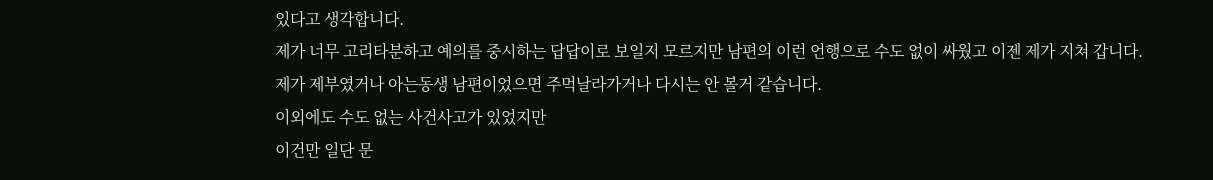있다고 생각합니다.
제가 너무 고리타분하고 예의를 중시하는 답답이로 보일지 모르지만 남편의 이런 언행으로 수도 없이 싸웠고 이젠 제가 지쳐 갑니다.
제가 제부였거나 아는동생 남편이었으면 주먹날라가거나 다시는 안 볼거 같습니다.
이외에도 수도 없는 사건사고가 있었지만
이건만 일단 문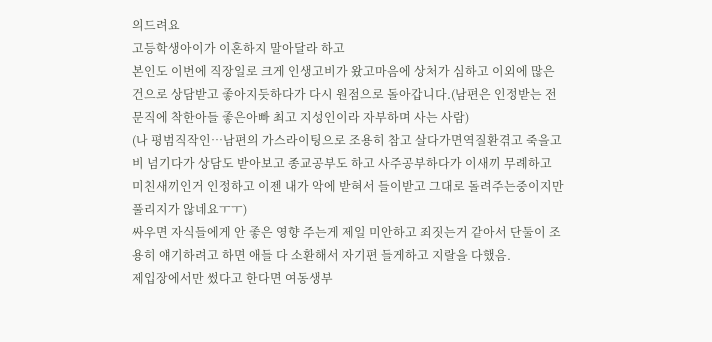의드려요
고등학생아이가 이혼하지 말아달라 하고
본인도 이번에 직장일로 크게 인생고비가 왔고마음에 상처가 심하고 이외에 많은 건으로 상담받고 좋아지듯하다가 다시 원점으로 돌아갑니다.(남편은 인정받는 전문직에 착한아들 좋은아빠 최고 지성인이라 자부하며 사는 사람)
(나 평범직작인…남편의 가스라이팅으로 조용히 참고 살다가면역질환겪고 죽을고비 넘기다가 상담도 받아보고 종교공부도 하고 사주공부하다가 이새끼 무례하고 미친새끼인거 인정하고 이젠 내가 악에 받혀서 들이받고 그대로 돌려주는중이지만 풀리지가 않네요ㅜㅜ)
싸우면 자식들에게 안 좋은 영향 주는게 제일 미안하고 죄짓는거 같아서 단둘이 조용히 얘기하려고 하면 애들 다 소환해서 자기편 들게하고 지랄을 다했음.
제입장에서만 썼다고 한다면 여동생부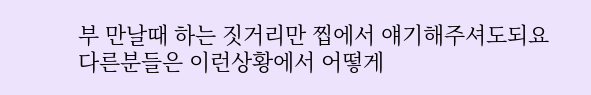부 만날때 하는 짓거리만 찝에서 얘기해주셔도되요
다른분들은 이런상황에서 어떻게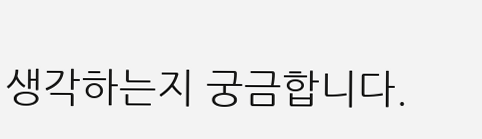생각하는지 궁금합니다.